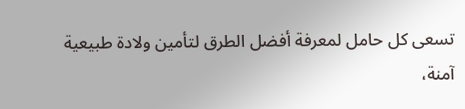تسعى كل حامل لمعرفة أفضل الطرق لتأمين ولادة طبيعية آمنة،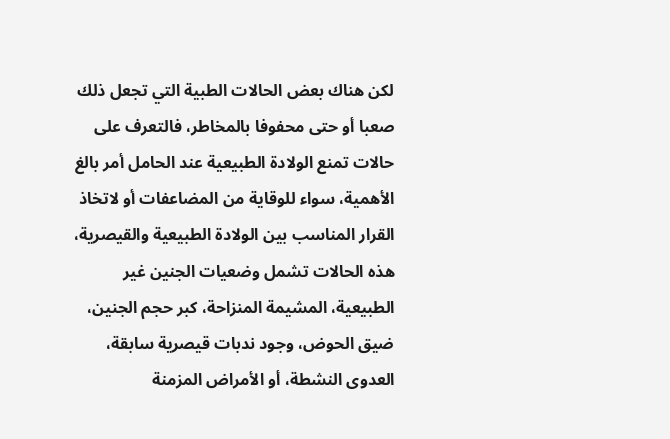لكن هناك بعض الحالات الطبية التي تجعل ذلك صعبا أو حتى محفوفا بالمخاطر، فالتعرف على حالات تمنع الولادة الطبيعية عند الحامل أمر بالغ الأهمية، سواء للوقاية من المضاعفات أو لاتخاذ القرار المناسب بين الولادة الطبيعية والقيصرية، هذه الحالات تشمل وضعيات الجنين غير الطبيعية، المشيمة المنزاحة، كبر حجم الجنين، ضيق الحوض، وجود ندبات قيصرية سابقة، العدوى النشطة، أو الأمراض المزمنة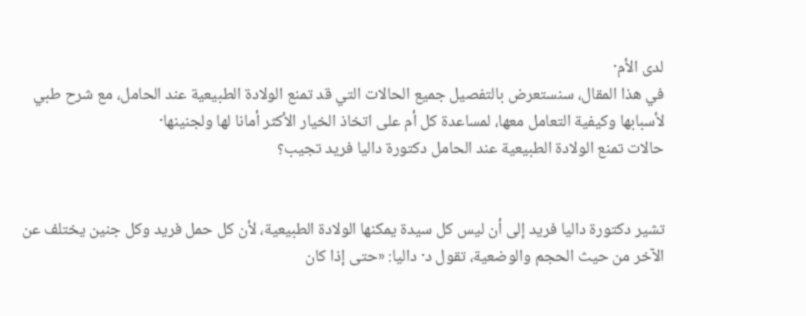لدى الأم·
في هذا المقال، سنستعرض بالتفصيل جميع الحالات التي قد تمنع الولادة الطبيعية عند الحامل، مع شرح طبي لأسبابها وكيفية التعامل معها، لمساعدة كل أم على اتخاذ الخيار الأكثر أمانا لها ولجنينها·
حالات تمنع الولادة الطبيعية عند الحامل دكتورة داليا فريد تجيب؟


تشير دكتورة داليا فريد إلى أن ليس كل سيدة يمكنها الولادة الطبيعية، لأن كل حمل فريد وكل جنين يختلف عن الآخر من حيث الحجم والوضعية، تقول د· داليا: «حتى إذا كان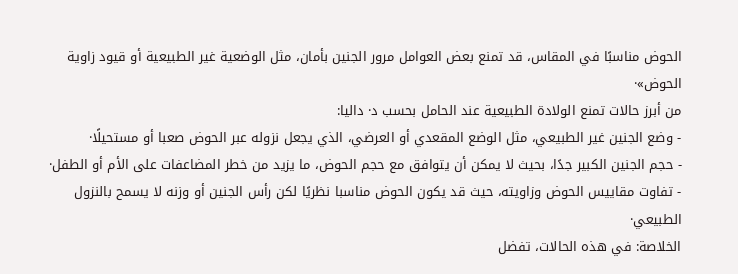الحوض مناسبًا في المقاس، قد تمنع بعض العوامل مرور الجنين بأمان، مثل الوضعية غير الطبيعية أو قيود زاوية الحوض»·
من أبرز حالات تمنع الولادة الطبيعية عند الحامل بحسب د· داليا:
- وضع الجنين غير الطبيعي، مثل الوضع المقعدي أو العرضي، الذي يجعل نزوله عبر الحوض صعبا أو مستحيلًا·
- حجم الجنين الكبير جدًا، بحيث لا يمكن أن يتوافق مع حجم الحوض، ما يزيد من خطر المضاعفات على الأم أو الطفل·
- تفاوت مقاييس الحوض وزاويته، حيث قد يكون الحوض مناسبا نظريًا لكن رأس الجنين أو وزنه لا يسمح بالنزول الطبيعي·
الخلاصة: في هذه الحالات، تفضل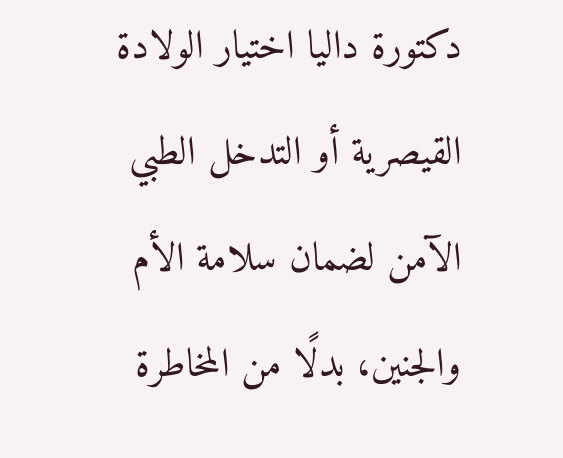دكتورة داليا اختيار الولادة القيصرية أو التدخل الطبي الآمن لضمان سلامة الأم والجنين، بدلًا من المخاطرة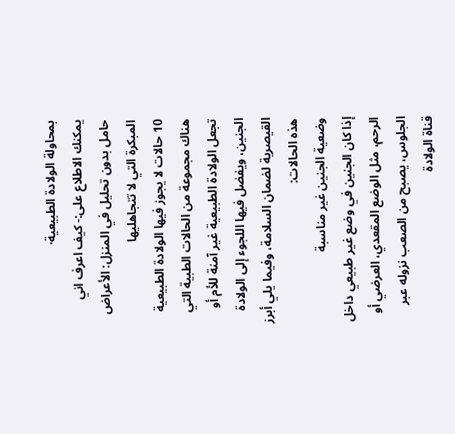بمحاولة الولادة الطبيعية·
يمكنك الاطلاع على:- كيف اعرف اني حامل بدون تحليل في المنزل: الأعراض المبكرة التي لا تتجاهليها
10 حالات لا يجوز فيها الولادة الطبيعية
هناك مجموعة من الحالات الطبية التي تجعل الولادة الطبيعية غير آمنة للأم أو الجنين، ويفضل فيها اللجوء إلى الولادة القيصرية لضمان السلامة، وفيما يلي أبرز هذه الحالات:
وضعية الجنين غير مناسبة
إذا كان الجنين في وضع غير طبيعي داخل الرحم، مثل الوضع المقعدي، العرضي أو الجلوس، يصبح من الصعب نزوله عبر قناة الولادة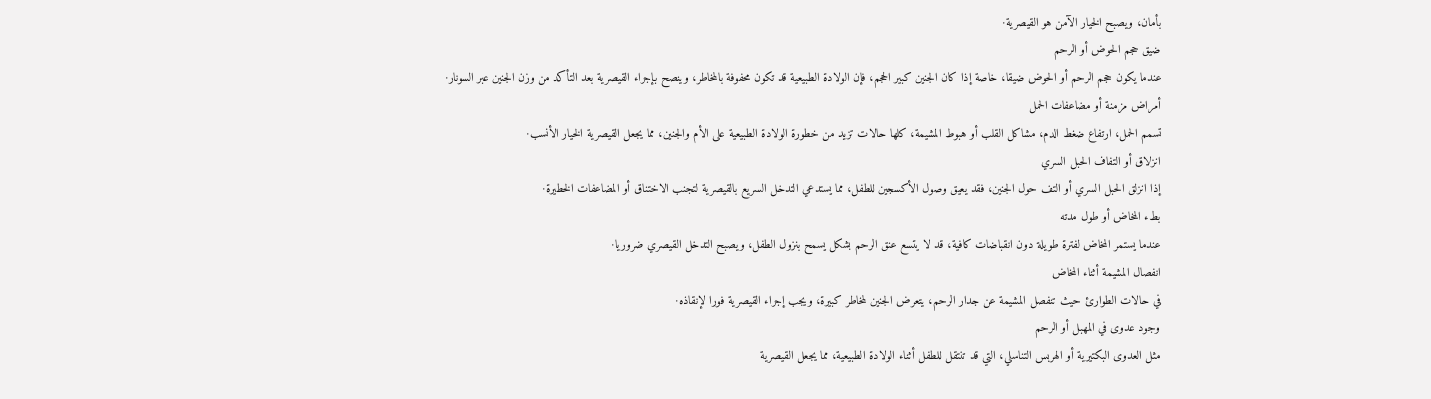بأمان، ويصبح الخيار الآمن هو القيصرية·
ضيق حجم الحوض أو الرحم
عندما يكون حجم الرحم أو الحوض ضيقا، خاصة إذا كان الجنين كبير الحجم، فإن الولادة الطبيعية قد تكون محفوفة بالمخاطر، وينصح بإجراء القيصرية بعد التأكد من وزن الجنين عبر السونار·
أمراض مزمنة أو مضاعفات الحمل
تسمم الحمل، ارتفاع ضغط الدم، مشاكل القلب أو هبوط المشيمة، كلها حالات تزيد من خطورة الولادة الطبيعية على الأم والجنين، مما يجعل القيصرية الخيار الأنسب·
انزلاق أو التفاف الحبل السري
إذا انزلق الحبل السري أو التف حول الجنين، فقد يعيق وصول الأكسجين للطفل، مما يستدعي التدخل السريع بالقيصرية لتجنب الاختناق أو المضاعفات الخطيرة·
بطء المخاض أو طول مدته
عندما يستمر المخاض لفترة طويلة دون انقباضات كافية، قد لا يتسع عنق الرحم بشكل يسمح بنزول الطفل، ويصبح التدخل القيصري ضروريا·
انفصال المشيمة أثناء المخاض
في حالات الطوارئ حيث تنفصل المشيمة عن جدار الرحم، يتعرض الجنين لمخاطر كبيرة، ويجب إجراء القيصرية فورا لإنقاذه·
وجود عدوى في المهبل أو الرحم
مثل العدوى البكتيرية أو الهربس التناسلي، التي قد تنتقل للطفل أثناء الولادة الطبيعية، مما يجعل القيصرية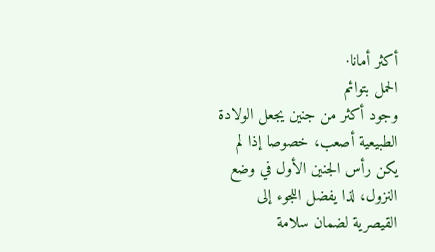أكثر أمانا·
الحمل بتوائم
وجود أكثر من جنين يجعل الولادة الطبيعية أصعب، خصوصا إذا لم يكن رأس الجنين الأول في وضع النزول، لذا يفضل اللجوء إلى القيصرية لضمان سلامة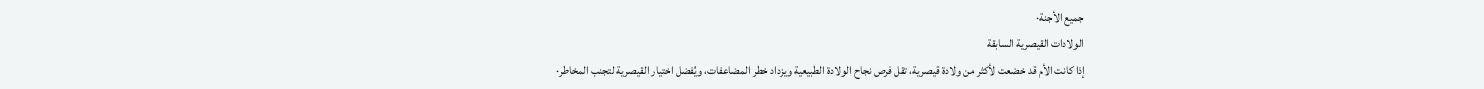جميع الأجنة·
الولادات القيصرية السابقة
إذا كانت الأم قد خضعت لأكثر من ولادة قيصرية، تقل فرص نجاح الولادة الطبيعية ويزداد خطر المضاعفات، ويُفضل اختيار القيصرية لتجنب المخاطر·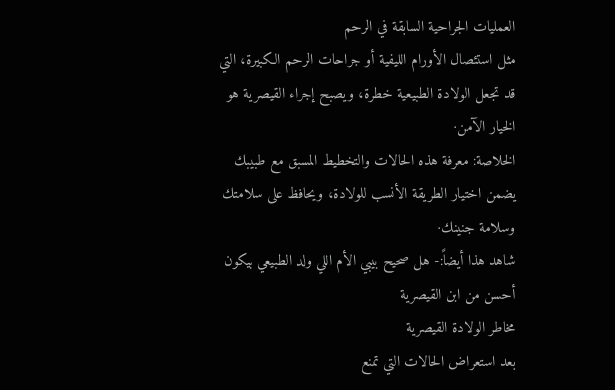العمليات الجراحية السابقة في الرحم
مثل استئصال الأورام الليفية أو جراحات الرحم الكبيرة، التي قد تجعل الولادة الطبيعية خطرة، ويصبح إجراء القيصرية هو الخيار الآمن·
الخلاصة: معرفة هذه الحالات والتخطيط المسبق مع طبيبك يضمن اختيار الطريقة الأنسب للولادة، ويحافظ على سلامتك وسلامة جنينك·
شاهد هذا أيضاً:- هل صحيح بيبي الأم اللي ولد الطبيعي بيكون أحسن من ابن القيصرية
مخاطر الولادة القيصرية
بعد استعراض الحالات التي تمنع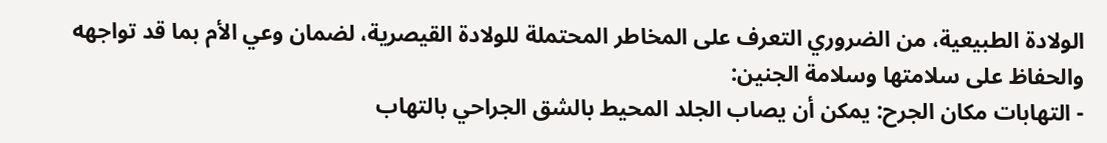الولادة الطبيعية، من الضروري التعرف على المخاطر المحتملة للولادة القيصرية، لضمان وعي الأم بما قد تواجهه والحفاظ على سلامتها وسلامة الجنين:
- التهابات مكان الجرح: يمكن أن يصاب الجلد المحيط بالشق الجراحي بالتهاب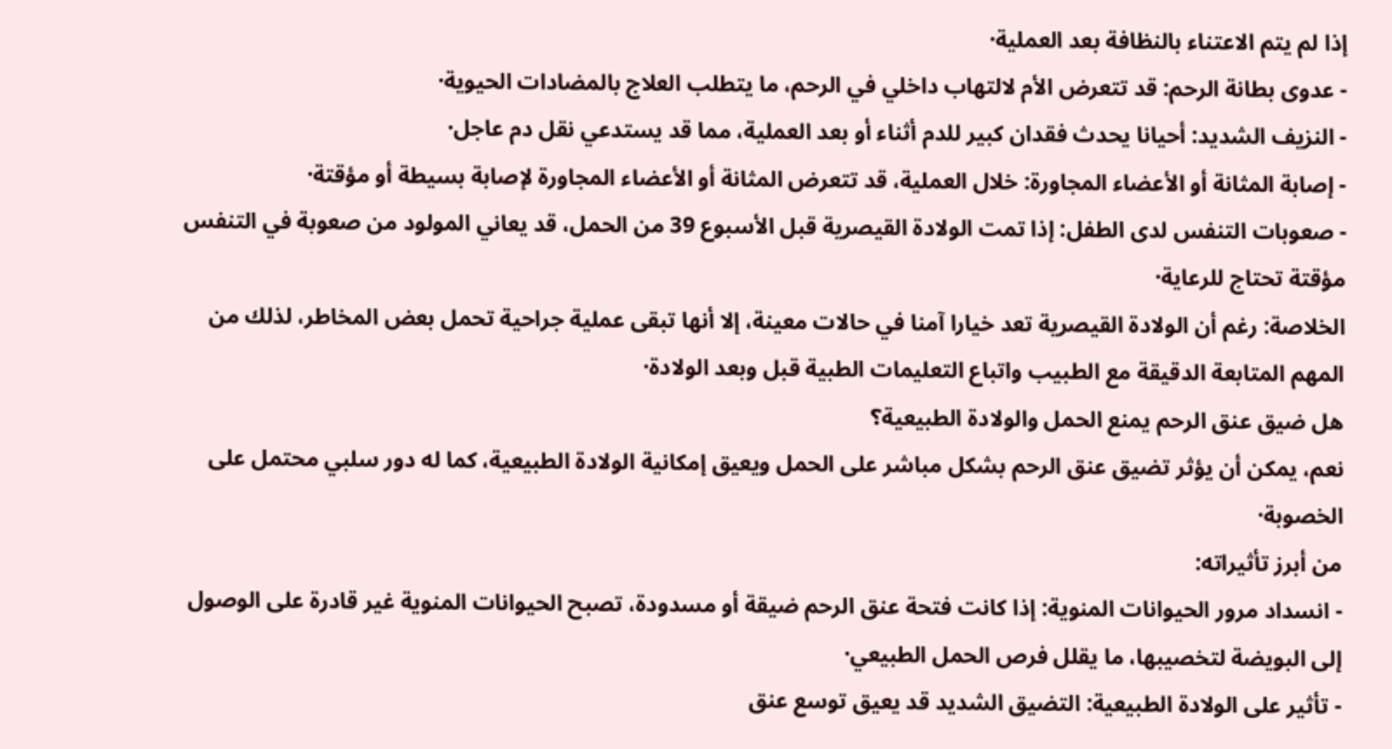إذا لم يتم الاعتناء بالنظافة بعد العملية·
- عدوى بطانة الرحم: قد تتعرض الأم لالتهاب داخلي في الرحم، ما يتطلب العلاج بالمضادات الحيوية·
- النزيف الشديد: أحيانا يحدث فقدان كبير للدم أثناء أو بعد العملية، مما قد يستدعي نقل دم عاجل·
- إصابة المثانة أو الأعضاء المجاورة: خلال العملية، قد تتعرض المثانة أو الأعضاء المجاورة لإصابة بسيطة أو مؤقتة·
- صعوبات التنفس لدى الطفل: إذا تمت الولادة القيصرية قبل الأسبوع 39 من الحمل، قد يعاني المولود من صعوبة في التنفس مؤقتة تحتاج للرعاية·
الخلاصة: رغم أن الولادة القيصرية تعد خيارا آمنا في حالات معينة، إلا أنها تبقى عملية جراحية تحمل بعض المخاطر، لذلك من المهم المتابعة الدقيقة مع الطبيب واتباع التعليمات الطبية قبل وبعد الولادة·
هل ضيق عنق الرحم يمنع الحمل والولادة الطبيعية؟
نعم، يمكن أن يؤثر تضيق عنق الرحم بشكل مباشر على الحمل ويعيق إمكانية الولادة الطبيعية، كما له دور سلبي محتمل على الخصوبة·
من أبرز تأثيراته:
- انسداد مرور الحيوانات المنوية: إذا كانت فتحة عنق الرحم ضيقة أو مسدودة، تصبح الحيوانات المنوية غير قادرة على الوصول إلى البويضة لتخصيبها، ما يقلل فرص الحمل الطبيعي·
- تأثير على الولادة الطبيعية: التضيق الشديد قد يعيق توسع عنق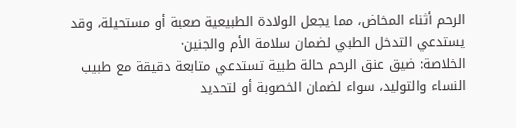الرحم أثناء المخاض، مما يجعل الولادة الطبيعية صعبة أو مستحيلة، وقد يستدعي التدخل الطبي لضمان سلامة الأم والجنين·
الخلاصة: ضيق عنق الرحم حالة طبية تستدعي متابعة دقيقة مع طبيب النساء والتوليد، سواء لضمان الخصوبة أو لتحديد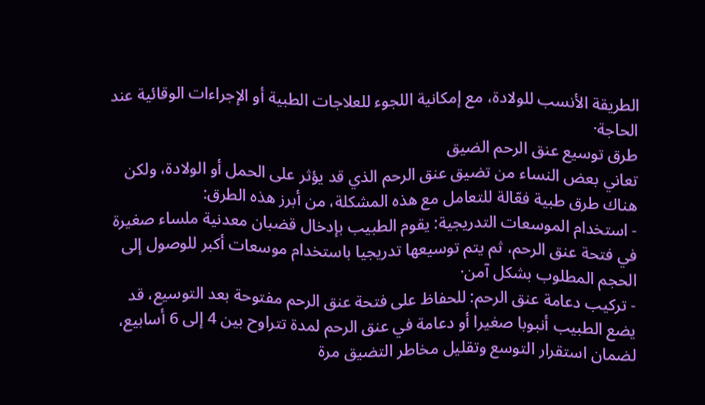الطريقة الأنسب للولادة، مع إمكانية اللجوء للعلاجات الطبية أو الإجراءات الوقائية عند الحاجة·
طرق توسيع عنق الرحم الضيق
تعاني بعض النساء من تضيق عنق الرحم الذي قد يؤثر على الحمل أو الولادة، ولكن هناك طرق طبية فعّالة للتعامل مع هذه المشكلة، من أبرز هذه الطرق:
- استخدام الموسعات التدريجية: يقوم الطبيب بإدخال قضبان معدنية ملساء صغيرة في فتحة عنق الرحم، ثم يتم توسيعها تدريجيا باستخدام موسعات أكبر للوصول إلى الحجم المطلوب بشكل آمن·
- تركيب دعامة عنق الرحم: للحفاظ على فتحة عنق الرحم مفتوحة بعد التوسيع، قد يضع الطبيب أنبوبا صغيرا أو دعامة في عنق الرحم لمدة تتراوح بين 4 إلى 6 أسابيع، لضمان استقرار التوسع وتقليل مخاطر التضيق مرة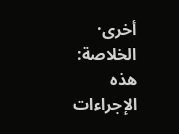أخرى·
الخلاصة: هذه الإجراءات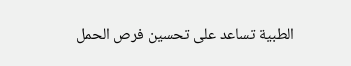الطبية تساعد على تحسين فرص الحمل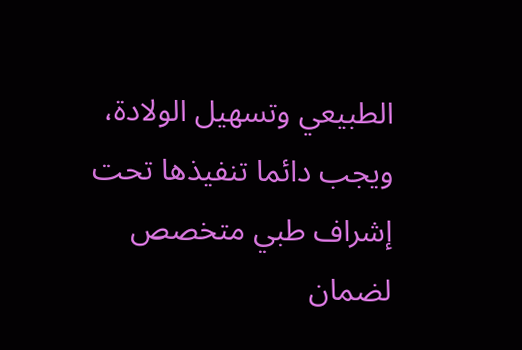الطبيعي وتسهيل الولادة، ويجب دائما تنفيذها تحت إشراف طبي متخصص لضمان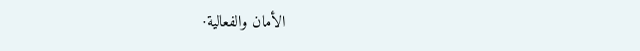الأمان والفعالية·